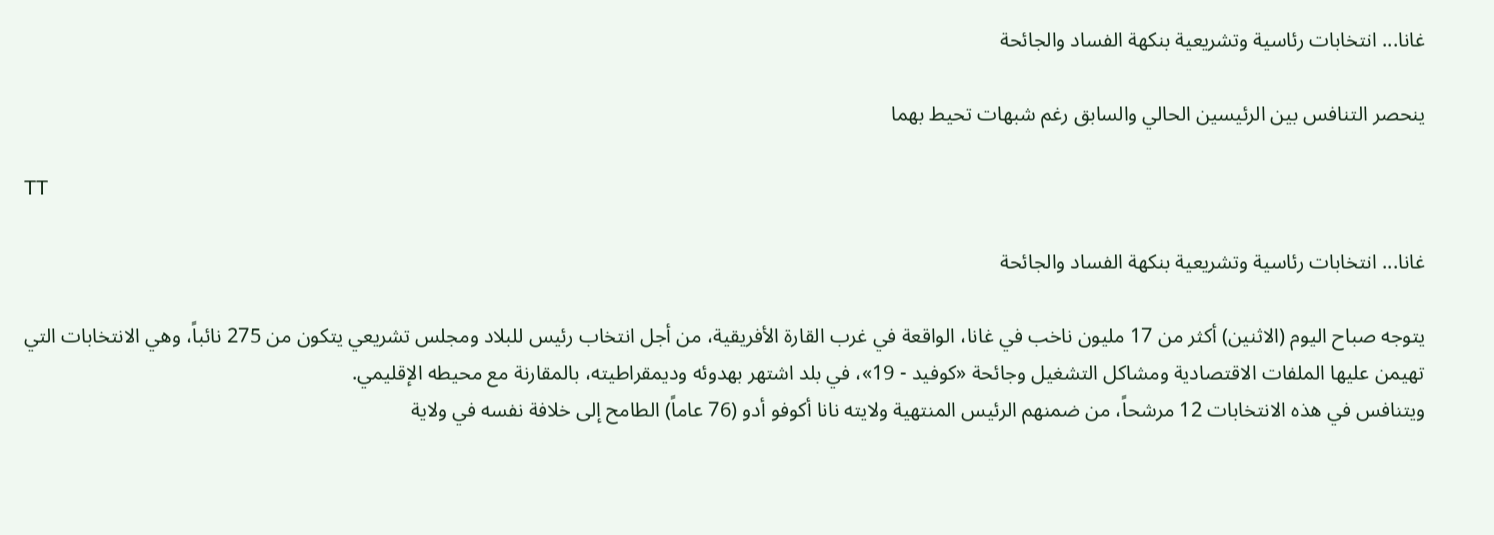غانا... انتخابات رئاسية وتشريعية بنكهة الفساد والجائحة

ينحصر التنافس بين الرئيسين الحالي والسابق رغم شبهات تحيط بهما

TT

غانا... انتخابات رئاسية وتشريعية بنكهة الفساد والجائحة

يتوجه صباح اليوم (الاثنين) أكثر من 17 مليون ناخب في غانا، الواقعة في غرب القارة الأفريقية، من أجل انتخاب رئيس للبلاد ومجلس تشريعي يتكون من 275 نائباً، وهي الانتخابات التي تهيمن عليها الملفات الاقتصادية ومشاكل التشغيل وجائحة «كوفيد - 19»، في بلد اشتهر بهدوئه وديمقراطيته، بالمقارنة مع محيطه الإقليمي.
ويتنافس في هذه الانتخابات 12 مرشحاً، من ضمنهم الرئيس المنتهية ولايته نانا أكوفو أدو (76 عاماً) الطامح إلى خلافة نفسه في ولاية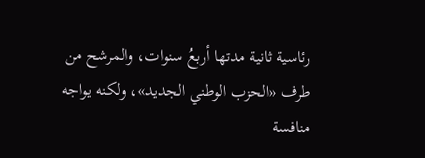رئاسية ثانية مدتها أربعُ سنوات، والمرشح من طرف «الحزب الوطني الجديد»، ولكنه يواجه منافسة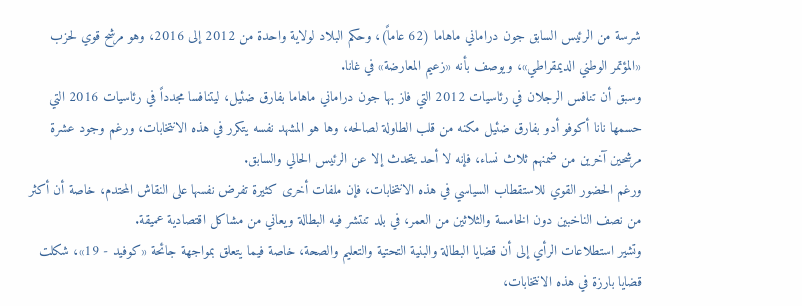شرسة من الرئيس السابق جون دراماني ماهاما (62 عاماً)، وحكم البلاد لولاية واحدة من 2012 إلى 2016، وهو مرشح قوي لحزب «المؤتمر الوطني الديمقراطي»، ويوصف بأنه «زعيم المعارضة» في غانا.
وسبق أن تنافس الرجلان في رئاسيات 2012 التي فاز بها جون دراماني ماهاما بفارق ضئيل، ليتنافسا مجدداً في رئاسيات 2016 التي حسمها نانا أكوفو أدو بفارق ضئيل مكنه من قلب الطاولة لصالحه، وها هو المشهد نفسه يتكرر في هذه الانتخابات، ورغم وجود عشرة مرشحين آخرين من ضمنهم ثلاث نساء، فإنه لا أحد يتحدث إلا عن الرئيس الحالي والسابق.
ورغم الحضور القوي للاستقطاب السياسي في هذه الانتخابات، فإن ملفات أخرى كثيرة تفرض نفسها على النقاش المحتدم، خاصة أن أكثر من نصف الناخبين دون الخامسة والثلاثين من العمر، في بلد تنتشر فيه البطالة ويعاني من مشاكل اقتصادية عميقة.
وتشير استطلاعات الرأي إلى أن قضايا البطالة والبنية التحتية والتعليم والصحة، خاصة فيما يتعلق بمواجهة جائحة «كوفيد - 19»، شكلت قضايا بارزة في هذه الانتخابات،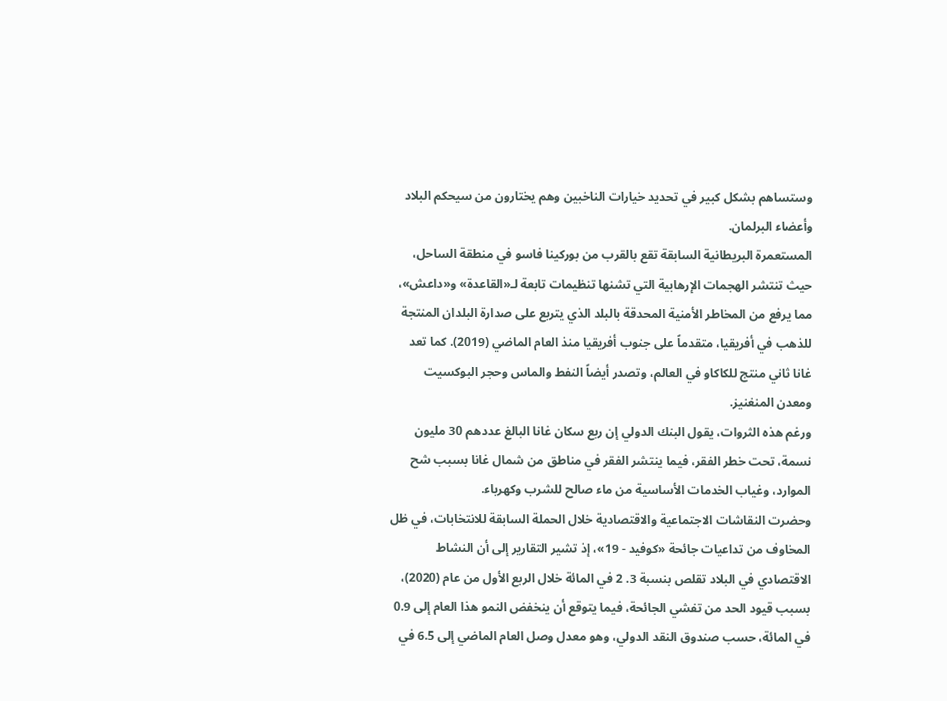وستساهم بشكل كبير في تحديد خيارات الناخبين وهم يختارون من سيحكم البلاد وأعضاء البرلمان.
المستعمرة البريطانية السابقة تقع بالقرب من بوركينا فاسو في منطقة الساحل، حيث تنتشر الهجمات الإرهابية التي تشنها تنظيمات تابعة لـ«القاعدة» و«داعش»، مما يرفع من المخاطر الأمنية المحدقة بالبلد الذي يتربع على صدارة البلدان المنتجة للذهب في أفريقيا، متقدماً على جنوب أفريقيا منذ العام الماضي (2019). كما تعد غانا ثاني منتج للكاكاو في العالم، وتصدر أيضاً النفط والماس وحجر البوكسيت ومعدن المنغنيز.
ورغم هذه الثروات، يقول البنك الدولي إن ربع سكان غانا البالغ عددهم 30 مليون نسمة، تحت خطر الفقر، فيما ينتشر الفقر في مناطق من شمال غانا بسبب شح الموارد، وغياب الخدمات الأساسية من ماء صالح للشرب وكهرباء.
وحضرت النقاشات الاجتماعية والاقتصادية خلال الحملة السابقة للانتخابات، في ظل المخاوف من تداعيات جائحة «كوفيد - 19»، إذ تشير التقارير إلى أن النشاط الاقتصادي في البلاد تقلص بنسبة 3. 2 في المائة خلال الربع الأول من عام (2020)، بسبب قيود الحد من تفشي الجائحة، فيما يتوقع أن ينخفض النمو هذا العام إلى 0.9 في المائة، حسب صندوق النقد الدولي، وهو معدل وصل العام الماضي إلى 6.5 في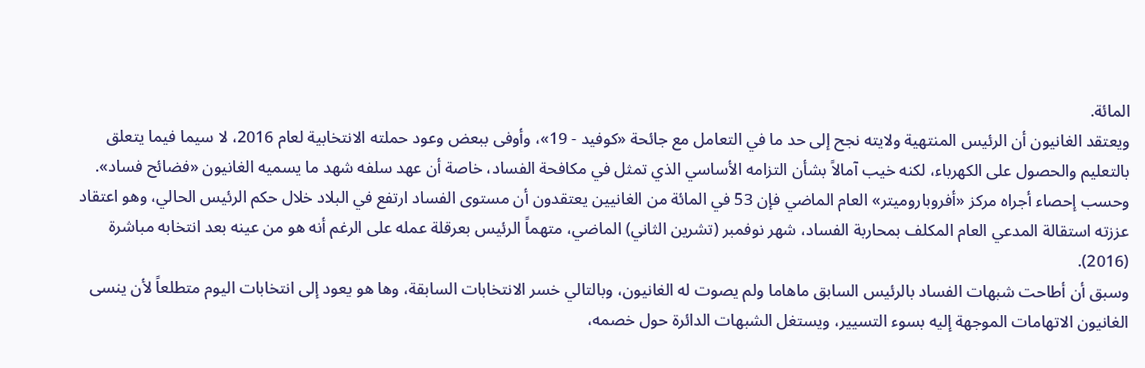المائة.
ويعتقد الغانيون أن الرئيس المنتهية ولايته نجح إلى حد ما في التعامل مع جائحة «كوفيد - 19»، وأوفى ببعض وعود حملته الانتخابية لعام 2016، لا سيما فيما يتعلق بالتعليم والحصول على الكهرباء، لكنه خيب آمالاً بشأن التزامه الأساسي الذي تمثل في مكافحة الفساد، خاصة أن عهد سلفه شهد ما يسميه الغانيون «فضائح فساد».
وحسب إحصاء أجراه مركز «أفروباروميتر» العام الماضي فإن 53 في المائة من الغانيين يعتقدون أن مستوى الفساد ارتفع في البلاد خلال حكم الرئيس الحالي، وهو اعتقاد عززته استقالة المدعي العام المكلف بمحاربة الفساد، شهر نوفمبر (تشرين الثاني) الماضي، متهماً الرئيس بعرقلة عمله على الرغم أنه هو من عينه بعد انتخابه مباشرة (2016).
وسبق أن أطاحت شبهات الفساد بالرئيس السابق ماهاما ولم يصوت له الغانيون، وبالتالي خسر الانتخابات السابقة، وها هو يعود إلى انتخابات اليوم متطلعاً لأن ينسى الغانيون الاتهامات الموجهة إليه بسوء التسيير، ويستغل الشبهات الدائرة حول خصمه،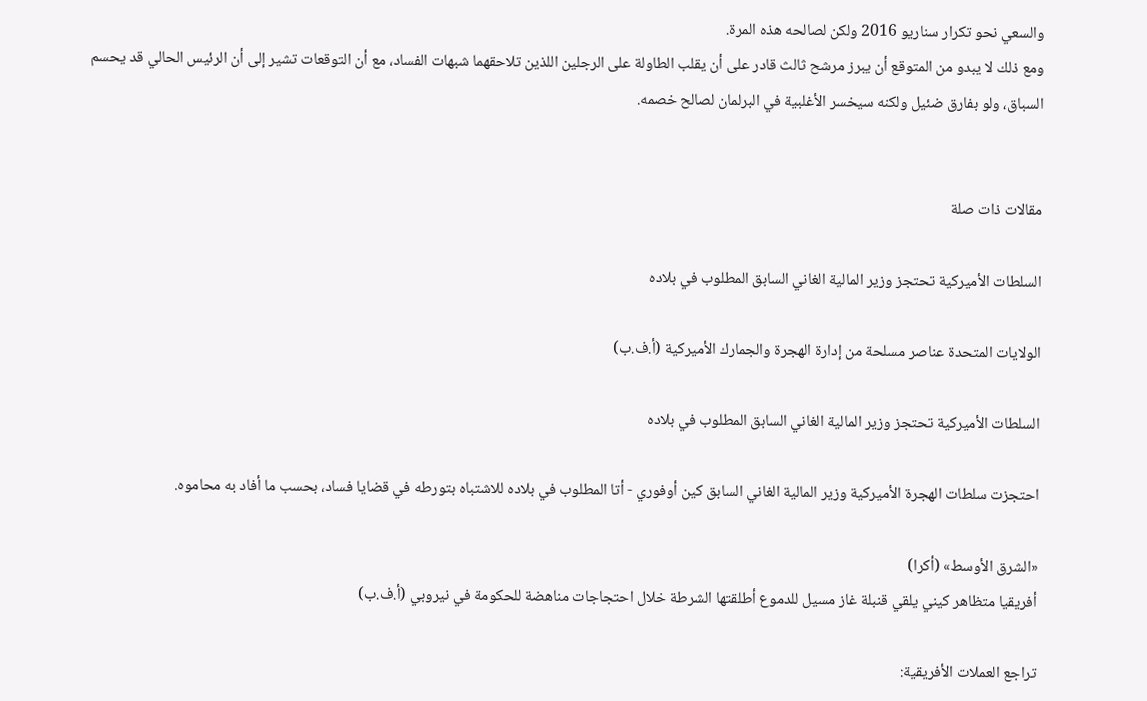والسعي نحو تكرار سناريو 2016 ولكن لصالحه هذه المرة.
ومع ذلك لا يبدو من المتوقع أن يبرز مرشح ثالث قادر على أن يقلب الطاولة على الرجلين اللذين تلاحقهما شبهات الفساد، مع أن التوقعات تشير إلى أن الرئيس الحالي قد يحسم السباق، ولو بفارق ضئيل ولكنه سيخسر الأغلبية في البرلمان لصالح خصمه.


مقالات ذات صلة

السلطات الأميركية تحتجز وزير المالية الغاني السابق المطلوب في بلاده

الولايات المتحدة عناصر مسلحة من إدارة الهجرة والجمارك الأميركية (أ.ف.ب)

السلطات الأميركية تحتجز وزير المالية الغاني السابق المطلوب في بلاده

احتجزت سلطات الهجرة الأميركية وزير المالية الغاني السابق كين أوفوري - أتا المطلوب في بلاده للاشتباه بتورطه في قضايا فساد، بحسب ما أفاد به محاموه.

«الشرق الأوسط» (أكرا)
أفريقيا متظاهر كيني يلقي قنبلة غاز مسيل للدموع أطلقتها الشرطة خلال احتجاجات مناهضة للحكومة في نيروبي (أ.ف.ب)

تراجع العملات الأفريقية: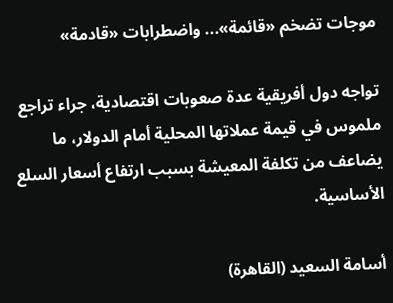موجات تضخم «قائمة»... واضطرابات «قادمة»

تواجه دول أفريقية عدة صعوبات اقتصادية، جراء تراجع ملموس في قيمة عملاتها المحلية أمام الدولار، ما يضاعف من تكلفة المعيشة بسبب ارتفاع أسعار السلع الأساسية.

أسامة السعيد (القاهرة)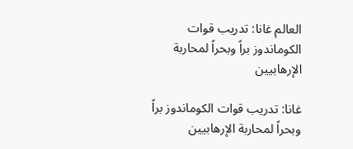العالم غانا: تدريب قوات الكوماندوز براً وبحراً لمحاربة الإرهابيين

غانا: تدريب قوات الكوماندوز براً وبحراً لمحاربة الإرهابيين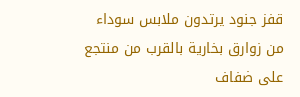قفز جنود يرتدون ملابس سوداء من زوارق بخارية بالقرب من منتجع على ضفاف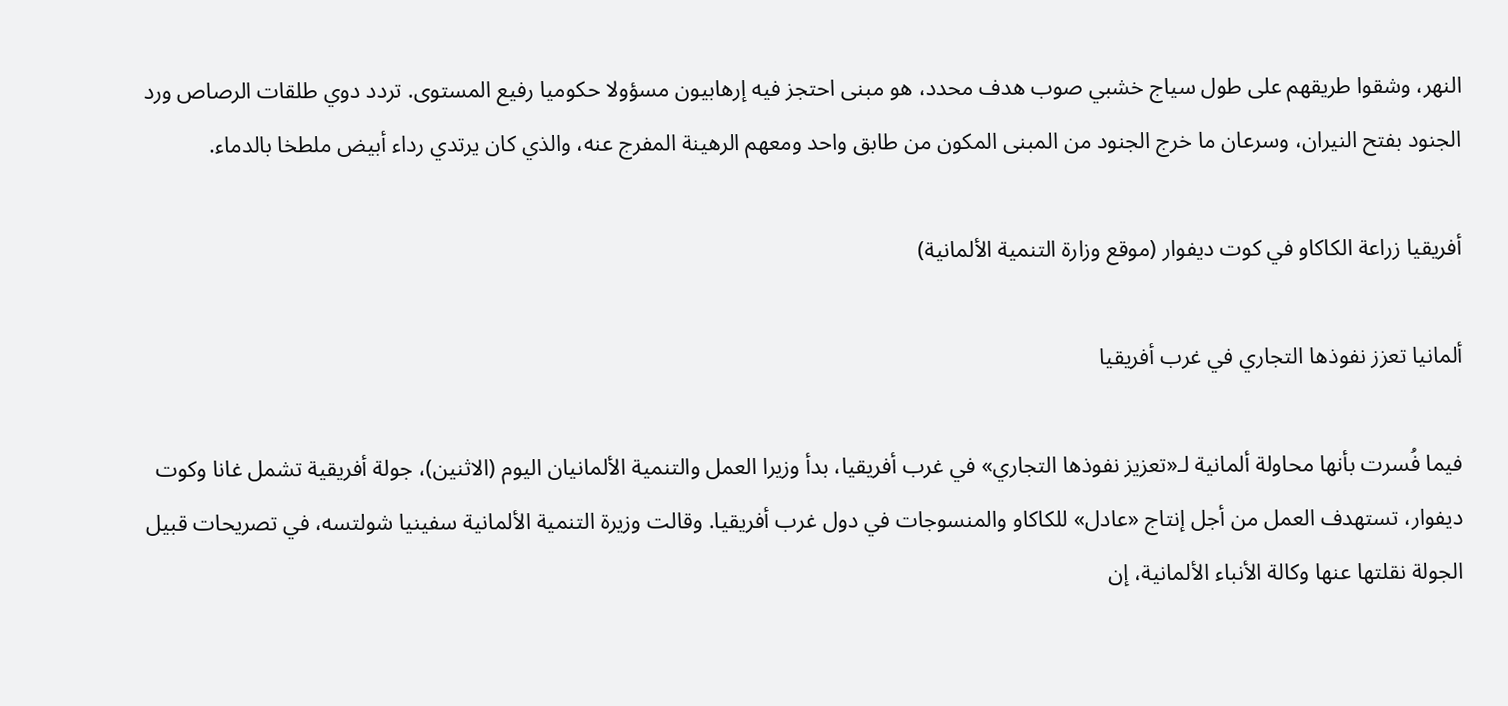النهر، وشقوا طريقهم على طول سياج خشبي صوب هدف محدد، هو مبنى احتجز فيه إرهابيون مسؤولا حكوميا رفيع المستوى. تردد دوي طلقات الرصاص ورد الجنود بفتح النيران، وسرعان ما خرج الجنود من المبنى المكون من طابق واحد ومعهم الرهينة المفرج عنه، والذي كان يرتدي رداء أبيض ملطخا بالدماء.

أفريقيا زراعة الكاكاو في كوت ديفوار (موقع وزارة التنمية الألمانية)

ألمانيا تعزز نفوذها التجاري في غرب أفريقيا

فيما فُسرت بأنها محاولة ألمانية لـ«تعزيز نفوذها التجاري» في غرب أفريقيا، بدأ وزيرا العمل والتنمية الألمانيان اليوم (الاثنين)، جولة أفريقية تشمل غانا وكوت ديفوار، تستهدف العمل من أجل إنتاج «عادل» للكاكاو والمنسوجات في دول غرب أفريقيا. وقالت وزيرة التنمية الألمانية سفينيا شولتسه، في تصريحات قبيل الجولة نقلتها عنها وكالة الأنباء الألمانية، إن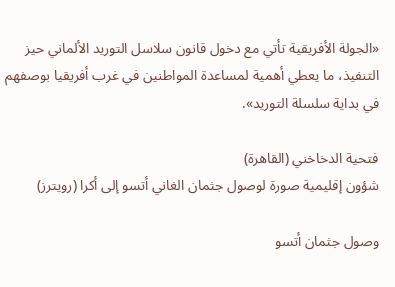«الجولة الأفريقية تأتي مع دخول قانون سلاسل التوريد الألماني حيز التنفيذ، ما يعطي أهمية لمساعدة المواطنين في غرب أفريقيا بوصفهم في بداية سلسلة التوريد».

فتحية الدخاخني (القاهرة)
شؤون إقليمية صورة لوصول جثمان الغاني أتسو إلى أكرا (رويترز)

وصول جثمان أتسو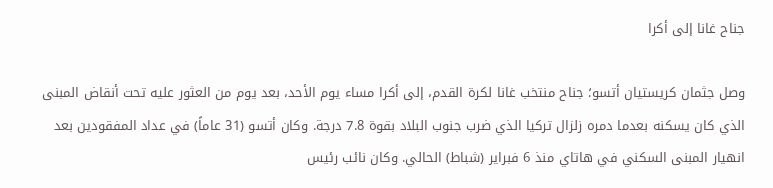جناح غانا إلى أكرا

وصل جثمان كريستيان أتسو؛ جناح منتخب غانا لكرة القدم، إلى أكرا مساء يوم الأحد، بعد يوم من العثور عليه تحت أنقاض المبنى الذي كان يسكنه بعدما دمره زلزال تركيا الذي ضرب جنوب البلاد بقوة 7.8 درجة. وكان أتسو (31 عاماً) في عداد المفقودين بعد انهيار المبنى السكني في هاتاي منذ 6 فبراير (شباط) الحالي. وكان نائب رئيس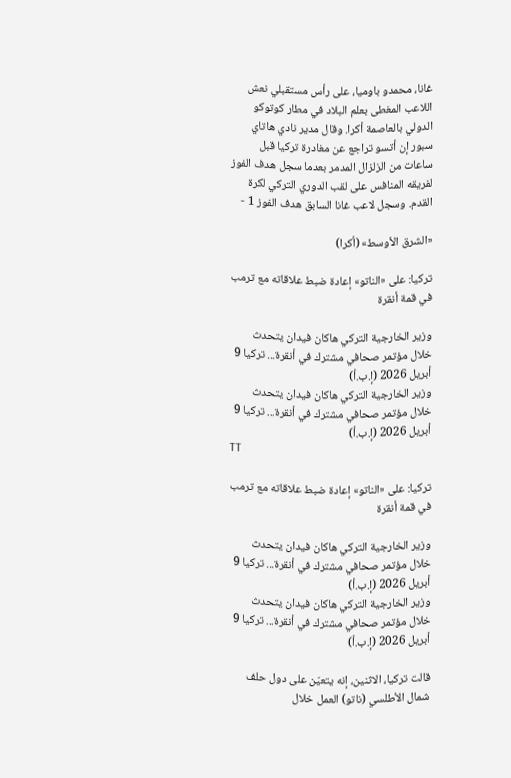غانا، محمدو باوميا، على رأس مستقبلي نعش اللاعب المغطى بعلم البلاد في مطار كوتوكو الدولي بالعاصمة أكرا. وقال مدير نادي هاتاي سبور إن أتسو تراجع عن مغادرة تركيا قبل ساعات من الزلزال المدمر بعدما سجل هدف الفوز لفريقه المنافس على لقب الدوري التركي لكرة القدم. وسجل لاعب غانا السابق هدف الفوز 1 -

«الشرق الأوسط» (أكرا)

تركيا: على «الناتو» إعادة ضبط علاقاته مع ترمب في قمة أنقرة

وزير الخارجية التركي هاكان فيدان يتحدث خلال مؤتمر صحافي مشترك في أنقرة... تركيا 9 أبريل 2026 (إ.ب.أ)
وزير الخارجية التركي هاكان فيدان يتحدث خلال مؤتمر صحافي مشترك في أنقرة... تركيا 9 أبريل 2026 (إ.ب.أ)
TT

تركيا: على «الناتو» إعادة ضبط علاقاته مع ترمب في قمة أنقرة

وزير الخارجية التركي هاكان فيدان يتحدث خلال مؤتمر صحافي مشترك في أنقرة... تركيا 9 أبريل 2026 (إ.ب.أ)
وزير الخارجية التركي هاكان فيدان يتحدث خلال مؤتمر صحافي مشترك في أنقرة... تركيا 9 أبريل 2026 (إ.ب.أ)

قالت تركيا، الاثنين، إنه يتعيّن على دول حلف شمال الأطلسي (ناتو) العمل خلال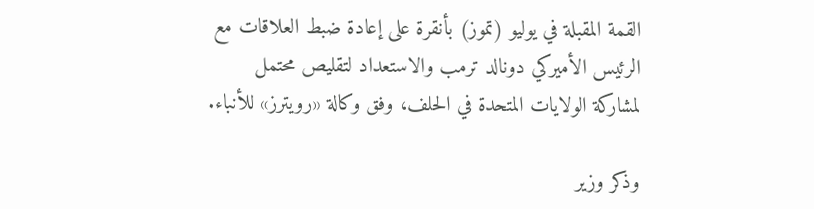القمة المقبلة في يوليو (تموز) بأنقرة على إعادة ضبط العلاقات مع الرئيس الأميركي دونالد ترمب والاستعداد لتقليص محتمل لمشاركة الولايات المتحدة في الحلف، وفق وكالة «رويترز» للأنباء.

وذكر وزير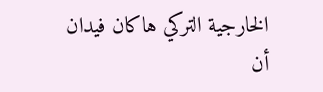الخارجية التركي هاكان فيدان أن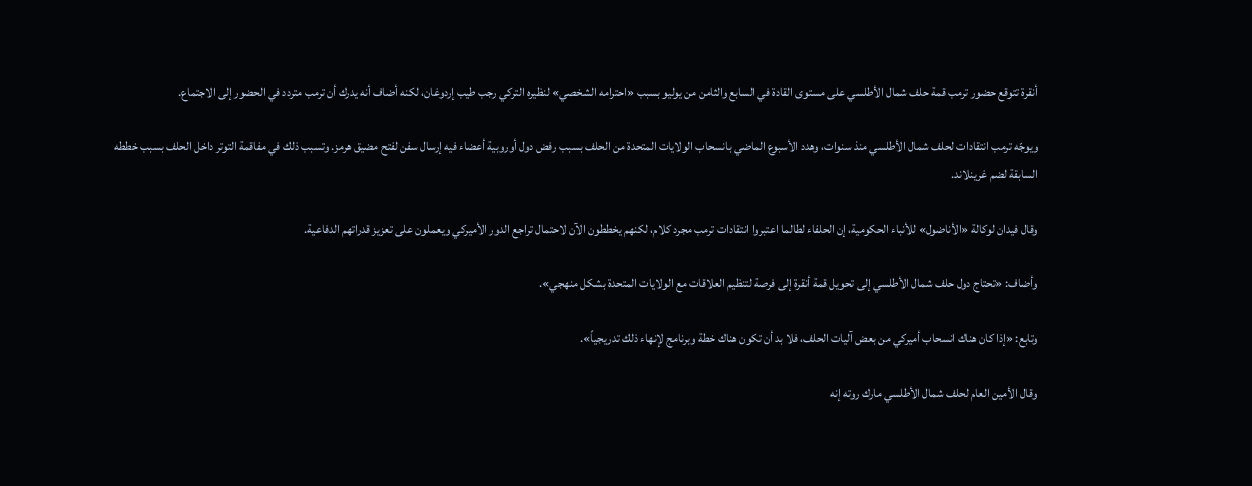أنقرة تتوقع حضور ترمب قمة حلف شمال الأطلسي على مستوى القادة في السابع والثامن من يوليو بسبب «احترامه الشخصي» لنظيره التركي رجب طيب إردوغان، لكنه أضاف أنه يدرك أن ترمب متردد في الحضور إلى الاجتماع.

ويوجّه ترمب انتقادات لحلف شمال الأطلسي منذ سنوات، وهدد الأسبوع الماضي بانسحاب الولايات المتحدة من الحلف بسبب رفض دول أوروبية أعضاء فيه إرسال سفن لفتح مضيق هرمز. وتسبب ذلك في مفاقمة التوتر داخل الحلف بسبب خططه السابقة لضم غرينلاند.

وقال فيدان لوكالة «الأناضول» للأنباء الحكومية، إن الحلفاء لطالما اعتبروا انتقادات ترمب مجرد كلام، لكنهم يخططون الآن لاحتمال تراجع الدور الأميركي ويعملون على تعزيز قدراتهم الدفاعية.

وأضاف: «تحتاج دول حلف شمال الأطلسي إلى تحويل قمة أنقرة إلى فرصة لتنظيم العلاقات مع الولايات المتحدة بشكل منهجي».

وتابع: «إذا كان هناك انسحاب أميركي من بعض آليات الحلف، فلا بد أن تكون هناك خطة وبرنامج لإنهاء ذلك تدريجياً».

وقال الأمين العام لحلف شمال الأطلسي مارك روته إنه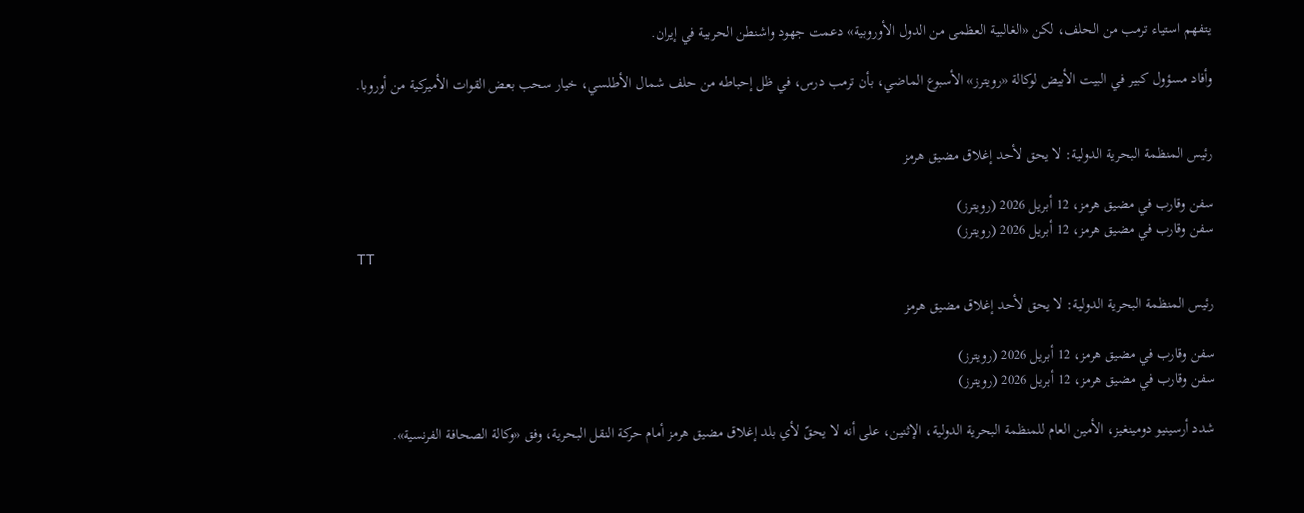يتفهم استياء ترمب من الحلف، لكن «الغالبية العظمى من الدول الأوروبية» دعمت جهود واشنطن الحربية في إيران.

وأفاد مسؤول كبير في البيت الأبيض لوكالة «رويترز» الأسبوع الماضي، بأن ترمب درس، في ظل إحباطه من حلف شمال الأطلسي، خيار سحب بعض القوات الأميركية من أوروبا.


رئيس المنظمة البحرية الدولية: لا يحق لأحد إغلاق مضيق هرمز

سفن وقارب في مضيق هرمز، 12 أبريل 2026 (رويترز)
سفن وقارب في مضيق هرمز، 12 أبريل 2026 (رويترز)
TT

رئيس المنظمة البحرية الدولية: لا يحق لأحد إغلاق مضيق هرمز

سفن وقارب في مضيق هرمز، 12 أبريل 2026 (رويترز)
سفن وقارب في مضيق هرمز، 12 أبريل 2026 (رويترز)

شدد أرسينيو دومينغيز، الأمين العام للمنظمة البحرية الدولية، الإثنين، على أنه لا يحقّ لأي بلد إغلاق مضيق هرمز أمام حركة النقل البحرية، وفق «وكالة الصحافة الفرنسية».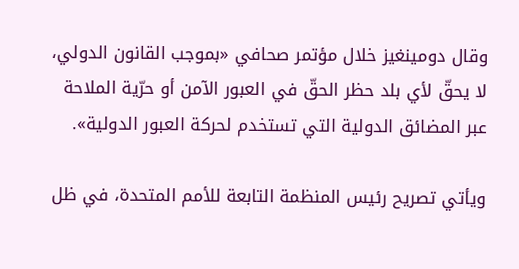وقال دومينغيز خلال مؤتمر صحافي «بموجب القانون الدولي، لا يحقّ لأي بلد حظر الحقّ في العبور الآمن أو حرّية الملاحة عبر المضائق الدولية التي تستخدم لحركة العبور الدولية».

ويأتي تصريح رئيس المنظمة التابعة للأمم المتحدة، في ظل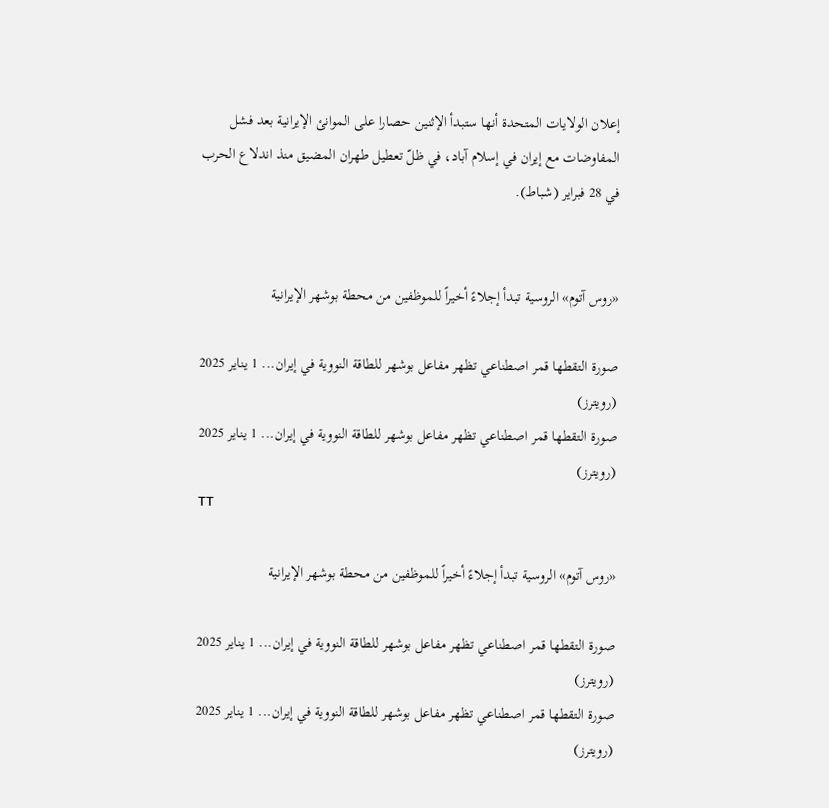إعلان الولايات المتحدة أنها ستبدأ الإثنين حصارا على الموانئ الإيرانية بعد فشل المفاوضات مع إيران في إسلام آباد، في ظلّ تعطيل طهران المضيق منذ اندلاع الحرب في 28 فبراير (شباط).


«روس آتوم» الروسية تبدأ إجلاءً أخيراً للموظفين من محطة بوشهر الإيرانية

صورة التقطها قمر اصطناعي تظهر مفاعل بوشهر للطاقة النووية في إيران... 1 يناير 2025 (رويترز)
صورة التقطها قمر اصطناعي تظهر مفاعل بوشهر للطاقة النووية في إيران... 1 يناير 2025 (رويترز)
TT

«روس آتوم» الروسية تبدأ إجلاءً أخيراً للموظفين من محطة بوشهر الإيرانية

صورة التقطها قمر اصطناعي تظهر مفاعل بوشهر للطاقة النووية في إيران... 1 يناير 2025 (رويترز)
صورة التقطها قمر اصطناعي تظهر مفاعل بوشهر للطاقة النووية في إيران... 1 يناير 2025 (رويترز)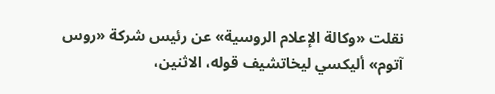نقلت «وكالة الإعلام الروسية» عن رئيس شركة «روس آتوم» أليكسي ليخاتشيف قوله، الاثنين،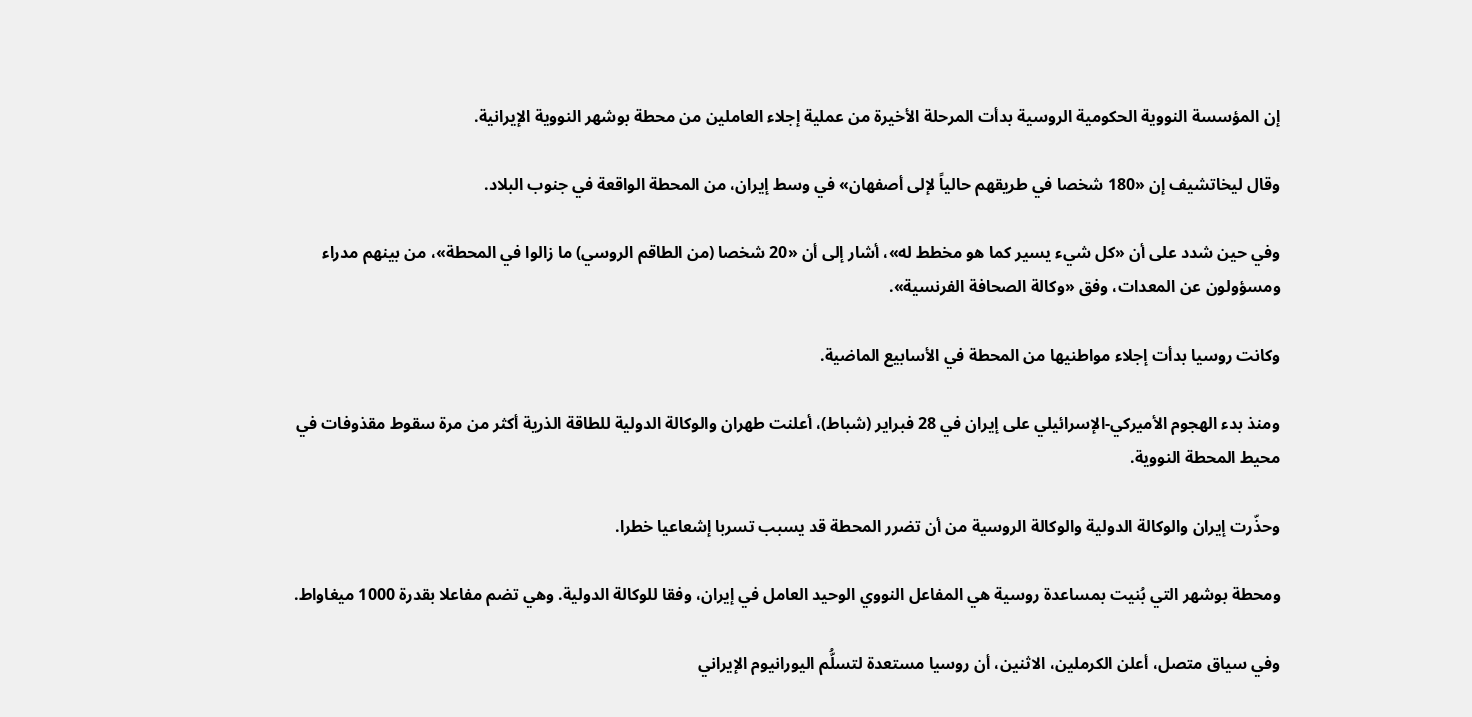إن المؤسسة النووية الحكومية الروسية بدأت المرحلة الأخيرة من عملية إجلاء العاملين من محطة بوشهر النووية الإيرانية.

وقال ليخاتشيف إن «180 شخصا في طريقهم حالياً لإلى أصفهان» في وسط إيران، من المحطة الواقعة في جنوب البلاد.

وفي حين شدد على أن «كل شيء يسير كما هو مخطط له»، أشار إلى أن «20 شخصا (من الطاقم الروسي) ما زالوا في المحطة»، من بينهم مدراء ومسؤولون عن المعدات، وفق «وكالة الصحافة الفرنسية».

وكانت روسيا بدأت إجلاء مواطنيها من المحطة في الأسابيع الماضية.

ومنذ بدء الهجوم الأميركي-الإسرائيلي على إيران في 28 فبراير (شباط)، أعلنت طهران والوكالة الدولية للطاقة الذرية أكثر من مرة سقوط مقذوفات في محيط المحطة النووية.

وحذّرت إيران والوكالة الدولية والوكالة الروسية من أن تضرر المحطة قد يسبب تسربا إشعاعيا خطرا.

ومحطة بوشهر التي بُنيت بمساعدة روسية هي المفاعل النووي الوحيد العامل في إيران، وفقا للوكالة الدولية. وهي تضم مفاعلا بقدرة 1000 ميغاواط.

وفي سياق متصل، أعلن الكرملين، الاثنين، أن روسيا مستعدة لتسلُّم اليورانيوم الإيراني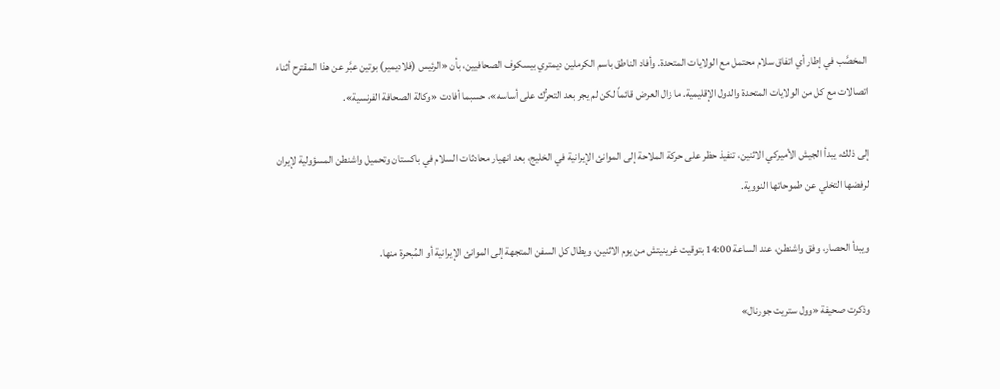المخصَّب في إطار أي اتفاق سلام محتمل مع الولايات المتحدة. وأفاد الناطق باسم الكرملين ديمتري بيسكوف الصحافيين، بأن «الرئيس (فلاديمير) بوتين عبَّر عن هذا المقترح أثناء اتصالات مع كل من الولايات المتحدة والدول الإقليمية. ما زال العرض قائماً لكن لم يجر بعد التحرُّك على أساسه»، حسبما أفادت «وكالة الصحافة الفرنسية».

إلى ذلك، يبدأ الجيش الأميركي الاثنين، تنفيذ حظر على حركة الملاحة إلى الموانئ الإيرانية في الخليج، بعد انهيار محادثات السلام في باكستان وتحميل واشنطن المسؤولية لإيران لرفضها التخلي عن طموحاتها النووية.

ويبدأ الحصار، وفق واشنطن، عند الساعة 14:00 بتوقيت غرينيتش من يوم الاثنين، ويطال كل السفن المتجهة إلى الموانئ الإيرانية أو المُبحرة منها.

وذكرت صحيفة «وول ستريت جورنال»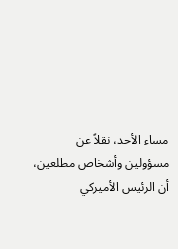مساء الأحد، نقلاً عن مسؤولين ‌وأشخاص ‌مطلعين، أن ‌الرئيس الأميركي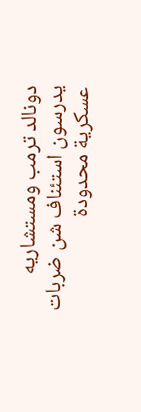دونالد ترمب ومستشاريه يدرسون استئناف شن ضربات عسكرية ‌محدودة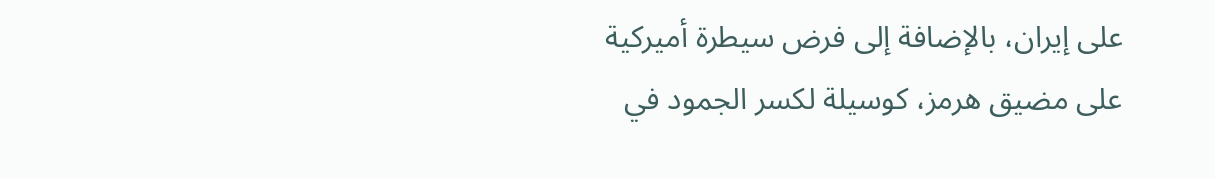على إيران، ‌بالإضافة إلى ‌فرض ‌سيطرة أميركية على مضيق ‌هرمز، كوسيلة لكسر الجمود في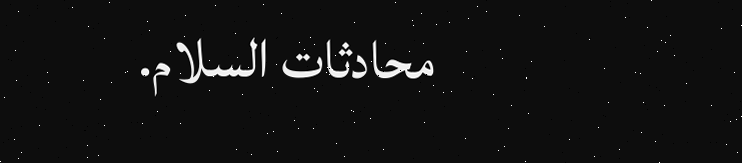محادثات السلام.